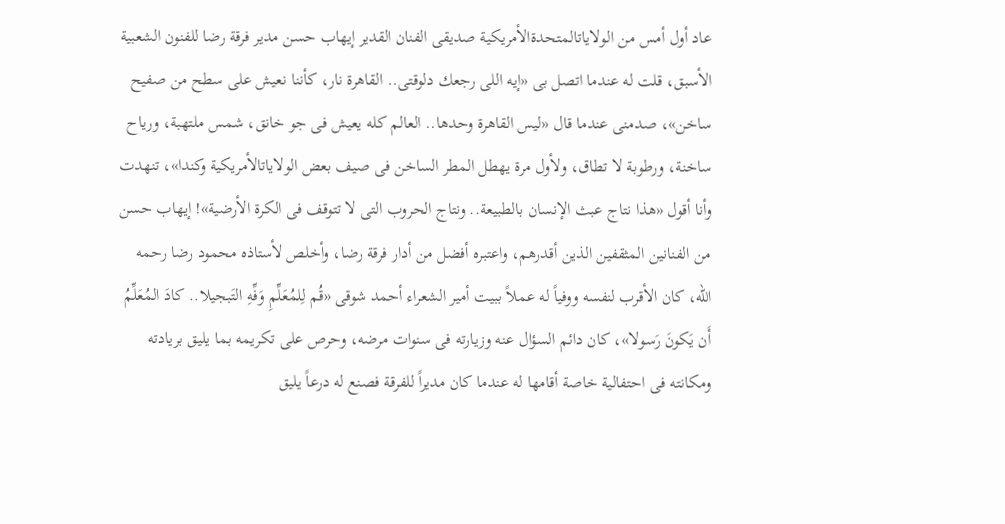عاد أول أمس من الولاياتالمتحدةالأمريكية صديقى الفنان القدير إيهاب حسن مدير فرقة رضا للفنون الشعبية الأسبق، قلت له عندما اتصل بى «إيه اللى رجعك دلوقتى.. القاهرة نار، كأننا نعيش على سطح من صفيح ساخن»، صدمنى عندما قال «ليس القاهرة وحدها.. العالم كله يعيش فى جو خانق، شمس ملتهبة، ورياح ساخنة، ورطوبة لا تطاق، ولأول مرة يهطل المطر الساخن فى صيف بعض الولاياتالأمريكية وكندا»، تنهدت وأنا أقول «هذا نتاج عبث الإنسان بالطبيعة.. ونتاج الحروب التى لا تتوقف فى الكرة الأرضية»! إيهاب حسن من الفنانين المثقفين الذين أقدرهم، واعتبره أفضل من أدار فرقة رضا، وأخلص لأستاذه محمود رضا رحمه الله، كان الأقرب لنفسه ووفياً له عملاً ببيت أمير الشعراء أحمد شوقى «قُم لِلمُعَلِّمِ وَفِّهِ التَبجيلا.. كادَ المُعَلِّمُ أَن يَكونَ رَسولا»، كان دائم السؤال عنه وزيارته فى سنوات مرضه، وحرص على تكريمه بما يليق بريادته ومكانته فى احتفالية خاصة أقامها له عندما كان مديراً للفرقة فصنع له درعاً يليق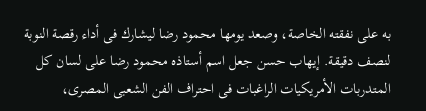به على نفقته الخاصة، وصعد يومها محمود رضا ليشارك فى أداء رقصة النوبة لنصف دقيقة. إيهاب حسن جعل اسم أستاذه محمود رضا على لسان كل المتدربات الأمريكيات الراغبات فى احتراف الفن الشعبى المصرى،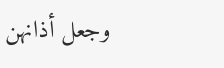وجعل أذانهن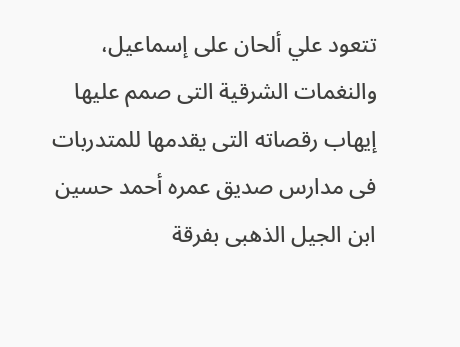تتعود علي ألحان على إسماعيل، والنغمات الشرقية التى صمم عليها إيهاب رقصاته التى يقدمها للمتدربات فى مدارس صديق عمره أحمد حسين ابن الجيل الذهبى بفرقة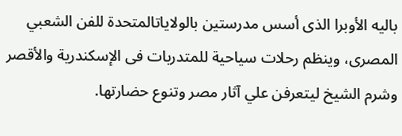باليه الأوبرا الذى أسس مدرستين بالولاياتالمتحدة للفن الشعبي المصرى، وينظم رحلات سياحية للمتدربات فى الإسكندرية والأقصر وشرم الشيخ ليتعرفن علي آثار مصر وتنوع حضارتها.